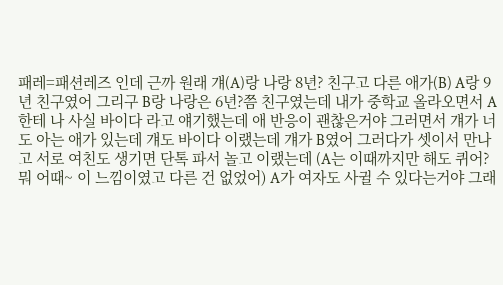패레=패션레즈 인데 근까 원래 걔(A)랑 나랑 8년? 친구고 다른 애가(B) A랑 9년 친구였어 그리구 B랑 나랑은 6년?쯤 친구였는데 내가 중학교 올라오면서 A한테 나 사실 바이다 라고 얘기했는데 애 반응이 괜찮은거야 그러면서 걔가 너도 아는 애가 있는데 걔도 바이다 이랬는데 걔가 B였어 그러다가 셋이서 만나고 서로 여친도 생기면 단톡 파서 놀고 이랬는데 (A는 이때까지만 해도 퀴어? 뭐 어때~ 이 느낌이였고 다른 건 없었어) A가 여자도 사귈 수 있다는거야 그래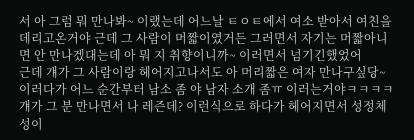서 아 그럼 뭐 만나봐~ 이랬는데 어느날 ㅌㅇㅌ에서 여소 받아서 여친을 데리고온거야 근데 그 사람이 머짧이였거든 그러면서 자기는 머짧아니면 안 만나겠대는데 아 뭐 지 취향이니까~ 이러면서 넘기긴했었어
근데 걔가 그 사람이랑 헤어지고나서도 아 머리짧은 여자 만나구싶당~ 이러다가 어느 순간부터 남소 좀 야 남자 소개 좀ㅠ 이러는거야ㅋㅋㅋㅋ 걔가 그 분 만나면서 나 레즌데? 이런식으로 하다가 헤어지면서 성정체성이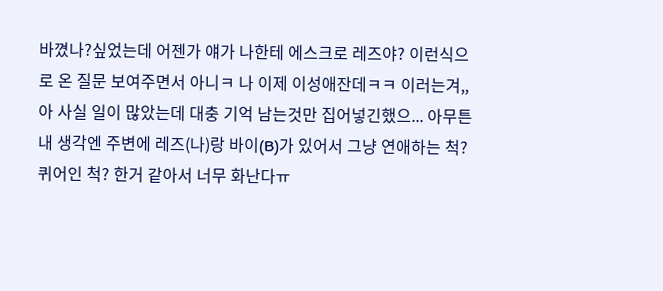바꼈나?싶었는데 어젠가 얘가 나한테 에스크로 레즈야? 이런식으로 온 질문 보여주면서 아니ㅋ 나 이제 이성애잔데ㅋㅋ 이러는겨,, 아 사실 일이 많았는데 대충 기억 남는것만 집어넣긴했으... 아무튼 내 생각엔 주변에 레즈(나)랑 바이(B)가 있어서 그냥 연애하는 척? 퀴어인 척? 한거 같아서 너무 화난다ㅠ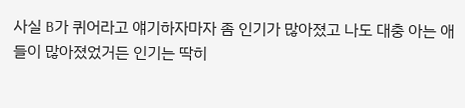사실 B가 퀴어라고 얘기하자마자 좀 인기가 많아졌고 나도 대충 아는 애들이 많아졌었거든 인기는 딱히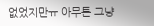없었지만ㅠ 아무튼 그냥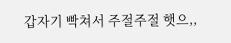갑자기 빡쳐서 주절주절 햇으,,